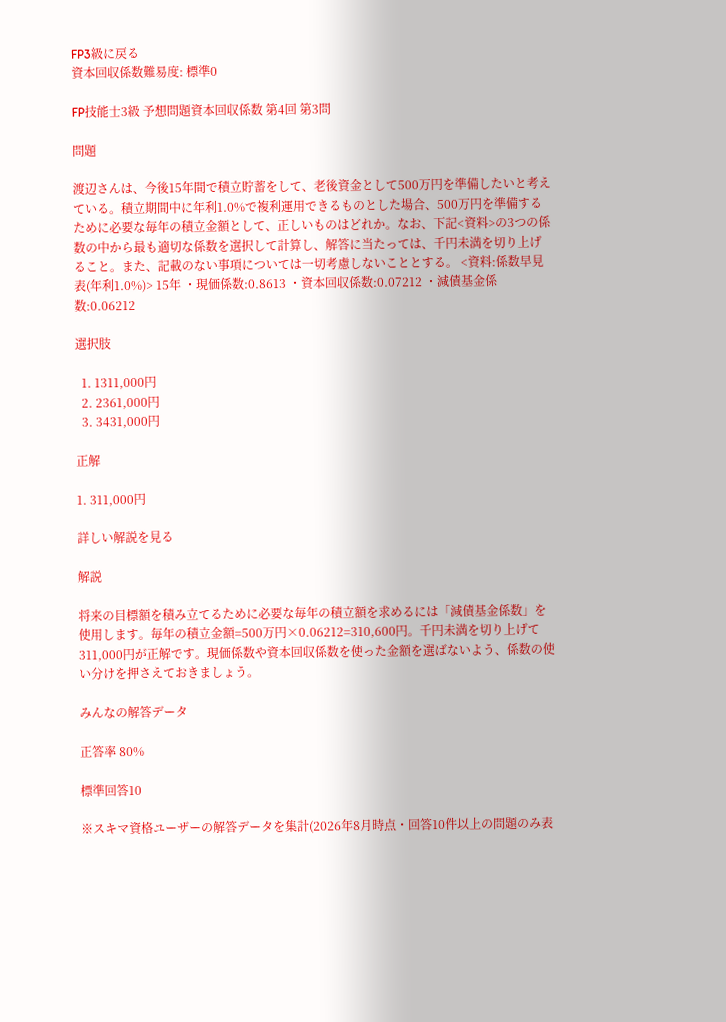FP3級に戻る
資本回収係数難易度: 標準0

FP技能士3級 予想問題資本回収係数 第4回 第3問

問題

渡辺さんは、今後15年間で積立貯蓄をして、老後資金として500万円を準備したいと考えている。積立期間中に年利1.0%で複利運用できるものとした場合、500万円を準備するために必要な毎年の積立金額として、正しいものはどれか。なお、下記<資料>の3つの係数の中から最も適切な係数を選択して計算し、解答に当たっては、千円未満を切り上げること。また、記載のない事項については一切考慮しないこととする。 <資料:係数早見表(年利1.0%)> 15年 ・現価係数:0.8613 ・資本回収係数:0.07212 ・減債基金係数:0.06212

選択肢

  1. 1311,000円
  2. 2361,000円
  3. 3431,000円

正解

1. 311,000円

詳しい解説を見る

解説

将来の目標額を積み立てるために必要な毎年の積立額を求めるには「減債基金係数」を使用します。毎年の積立金額=500万円×0.06212=310,600円。千円未満を切り上げて311,000円が正解です。現価係数や資本回収係数を使った金額を選ばないよう、係数の使い分けを押さえておきましょう。

みんなの解答データ

正答率 80%

標準回答10

※スキマ資格ユーザーの解答データを集計(2026年8月時点・回答10件以上の問題のみ表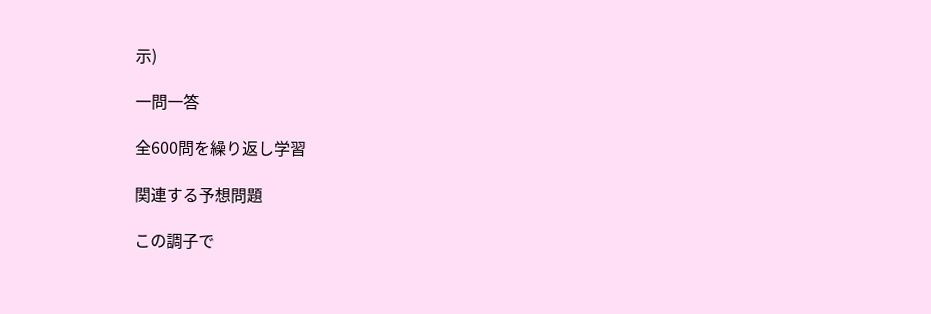示)

一問一答

全600問を繰り返し学習

関連する予想問題

この調子で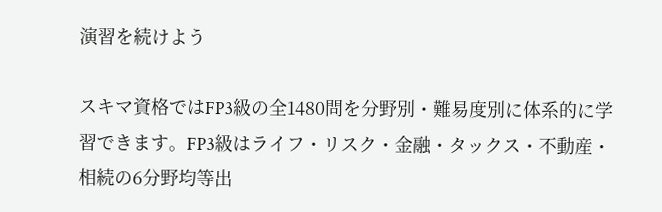演習を続けよう

スキマ資格ではFP3級の全1480問を分野別・難易度別に体系的に学習できます。FP3級はライフ・リスク・金融・タックス・不動産・相続の6分野均等出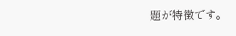題が特徴です。